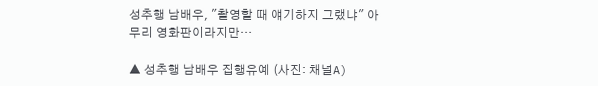성추행 남배우, "촬영할 때 얘기하지 그랬냐" 아무리 영화판이라지만…

▲ 성추행 남배우 집행유예 (사진: 채널A)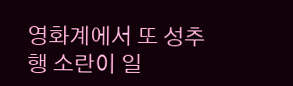영화계에서 또 성추행 소란이 일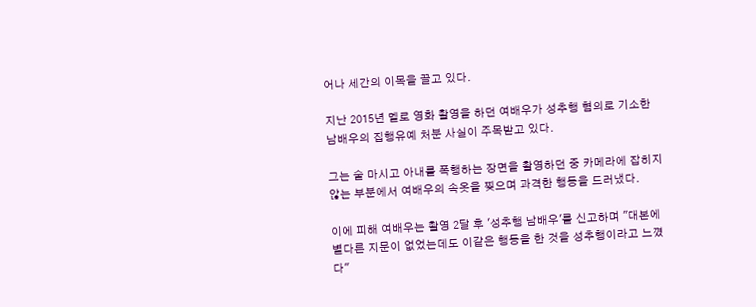어나 세간의 이목을 끌고 있다.

지난 2015년 멜로 영화 촬영을 하던 여배우가 성추행 혐의로 기소한 남배우의 집행유예 처분 사실이 주목받고 있다.

그는 술 마시고 아내를 폭행하는 장면을 촬영하던 중 카메라에 잡히지 않는 부분에서 여배우의 속옷을 찢으며 과격한 행동을 드러냈다.

이에 피해 여배우는 촬영 2달 후 '성추행 남배우'를 신고하며 "대본에 별다른 지문이 없었는데도 이같은 행동을 한 것을 성추행이라고 느꼈다"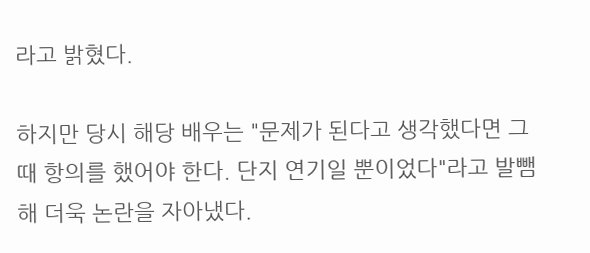라고 밝혔다.

하지만 당시 해당 배우는 "문제가 된다고 생각했다면 그때 항의를 했어야 한다. 단지 연기일 뿐이었다"라고 발뺌해 더욱 논란을 자아냈다.